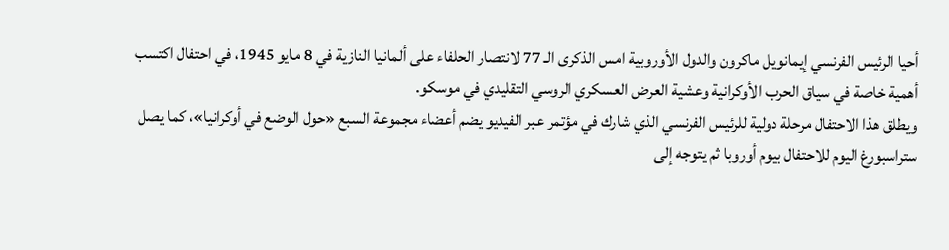أحيا الرئيس الفرنسي إيمانويل ماكرون والدول الأوروبية امس الذكرى الـ 77 لانتصار الحلفاء على ألمانيا النازية في 8 مايو 1945، في احتفال اكتسب أهمية خاصة في سياق الحرب الأوكرانية وعشية العرض العسكري الروسي التقليدي في موسكو.
ويطلق هذا الاحتفال مرحلة دولية للرئيس الفرنسي الذي شارك في مؤتمر عبر الفيديو يضم أعضاء مجموعة السبع «حول الوضع في أوكرانيا»، كما يصل ستراسبورغ اليوم للاحتفال بيوم أوروبا ثم يتوجه إلى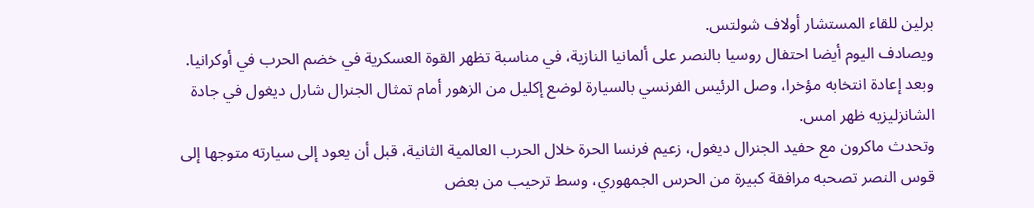برلين للقاء المستشار أولاف شولتس.
ويصادف اليوم أيضا احتفال روسيا بالنصر على ألمانيا النازية، في مناسبة تظهر القوة العسكرية في خضم الحرب في أوكرانيا.
وبعد إعادة انتخابه مؤخرا، وصل الرئيس الفرنسي بالسيارة لوضع إكليل من الزهور أمام تمثال الجنرال شارل ديغول في جادة الشانزليزيه ظهر امس.
وتحدث ماكرون مع حفيد الجنرال ديغول، زعيم فرنسا الحرة خلال الحرب العالمية الثانية، قبل أن يعود إلى سيارته متوجها إلى قوس النصر تصحبه مرافقة كبيرة من الحرس الجمهوري، وسط ترحيب من بعض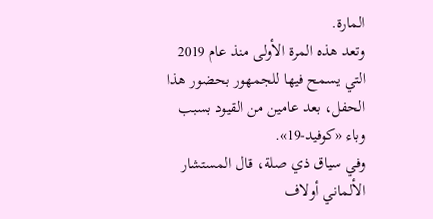المارة.
وتعد هذه المرة الأولى منذ عام 2019 التي يسمح فيها للجمهور بحضور هذا الحفل، بعد عامين من القيود بسبب وباء «كوفيد-19».
وفي سياق ذي صلة، قال المستشار الألماني أولاف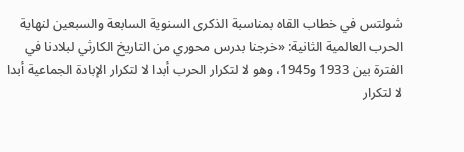شولتس في خطاب القاه بمناسبة الذكرى السنوية السابعة والسبعين لنهاية الحرب العالمية الثانية: «خرجنا بدرس محوري من التاريخ الكارثي لبلادنا في الفترة بين 1933 و1945، وهو لا لتكرار الحرب أبدا لا لتكرار الإبادة الجماعية أبدا لا لتكرار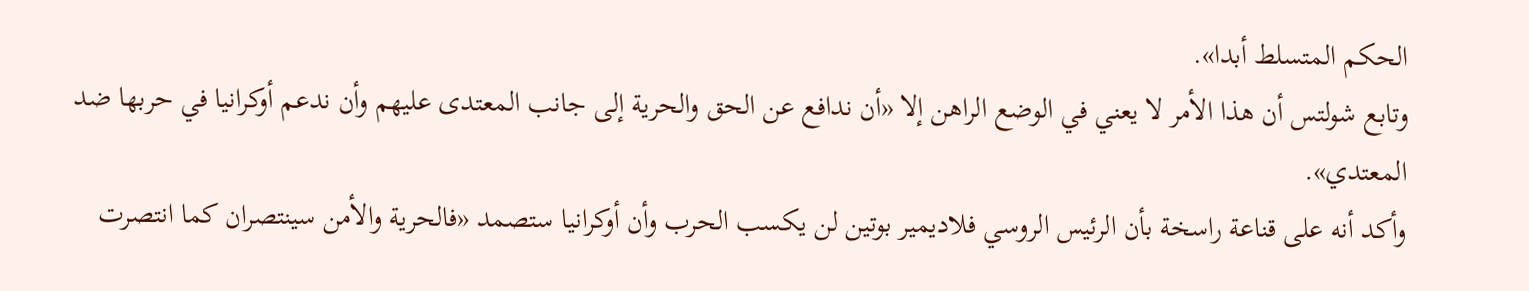الحكم المتسلط أبدا».
وتابع شولتس أن هذا الأمر لا يعني في الوضع الراهن إلا «أن ندافع عن الحق والحرية إلى جانب المعتدى عليهم وأن ندعم أوكرانيا في حربها ضد المعتدي».
وأكد أنه على قناعة راسخة بأن الرئيس الروسي فلاديمير بوتين لن يكسب الحرب وأن أوكرانيا ستصمد «فالحرية والأمن سينتصران كما انتصرت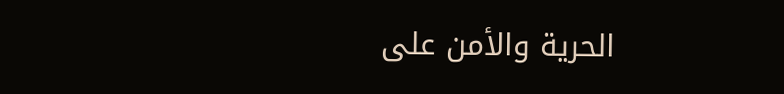الحرية والأمن على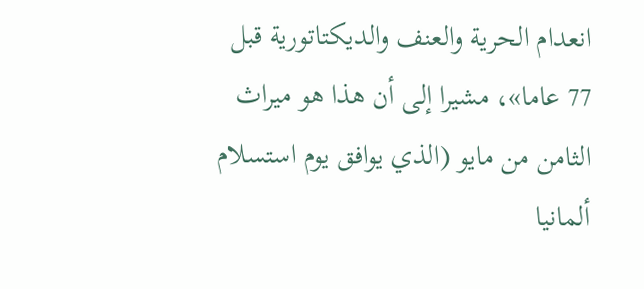انعدام الحرية والعنف والديكتاتورية قبل 77 عاما»، مشيرا إلى أن هذا هو ميراث الثامن من مايو (الذي يوافق يوم استسلام ألمانيا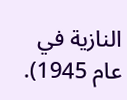النازية في عام 1945).